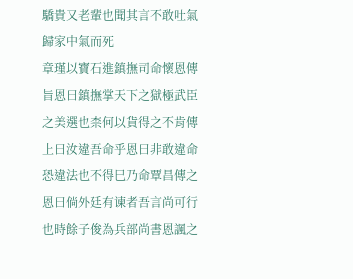驕貴又老輩也聞其言不敢吐氣歸家中氣而死
章瑾以寶石進鎮撫司命懷恩傳旨恩曰鎮撫掌天下之獄極武臣之美選也柰何以貨得之不肯傳 上曰汝違吾命乎恩曰非敢違命恐違法也不得巳乃命覃昌傳之恩曰倘外廷有谏者吾言尚可行也時餘子俊為兵部尚書恩諷之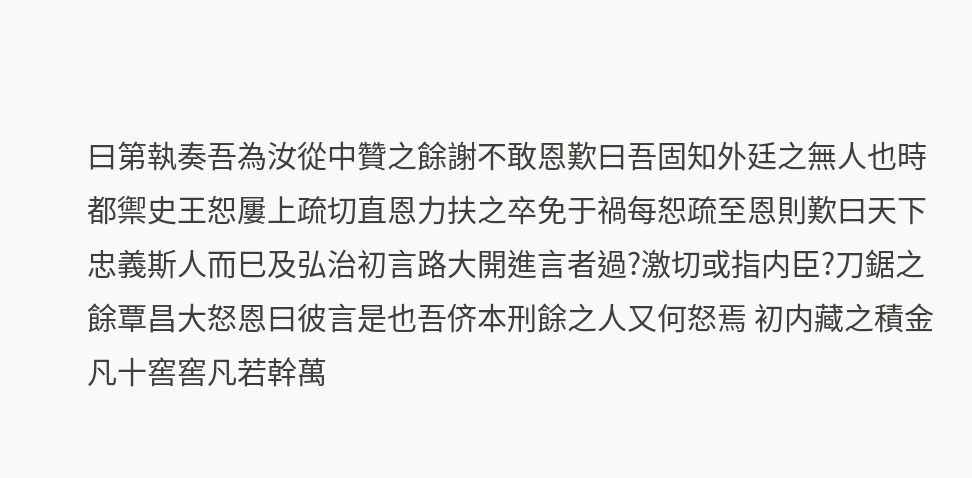曰第執奏吾為汝從中贊之餘謝不敢恩歎曰吾固知外廷之無人也時都禦史王恕屢上疏切直恩力扶之卒免于禍每恕疏至恩則歎曰天下忠義斯人而巳及弘治初言路大開進言者過?激切或指内臣?刀鋸之餘覃昌大怒恩曰彼言是也吾侪本刑餘之人又何怒焉 初内藏之積金凡十窖窖凡若幹萬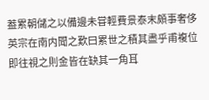葢累朝儲之以備邊未甞輕費景泰末頗事奢侈 英宗在南内聞之歎曰累世之積其盡乎甫複位即往視之則金皆在缺其一角耳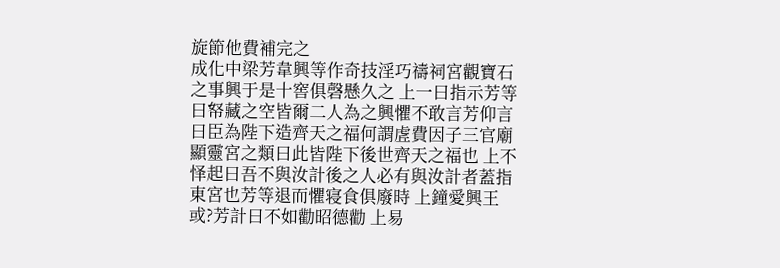旋節他費補完之
成化中梁芳韋興等作奇技淫巧禱祠宮觀寶石之事興于是十窖俱磬懸久之 上一曰指示芳等曰帑藏之空皆爾二人為之興懼不敢言芳仰言曰臣為陛下造齊天之福何謂虗費因子三官廟顯靈宮之類曰此皆陛下後世齊天之福也 上不怿起曰吾不與汝計後之人必有與汝計者蓋指東宮也芳等退而懼寝食俱廢時 上鐘愛興王或?芳計曰不如勸昭德勸 上易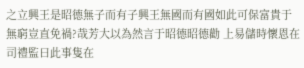之立興王是昭德無子而有子興王無國而有國如此可保富貴于無窮豈直免禍?哉芳大以為然言于昭德昭德勸 上易儲時懷恩在司禮監曰此事隻在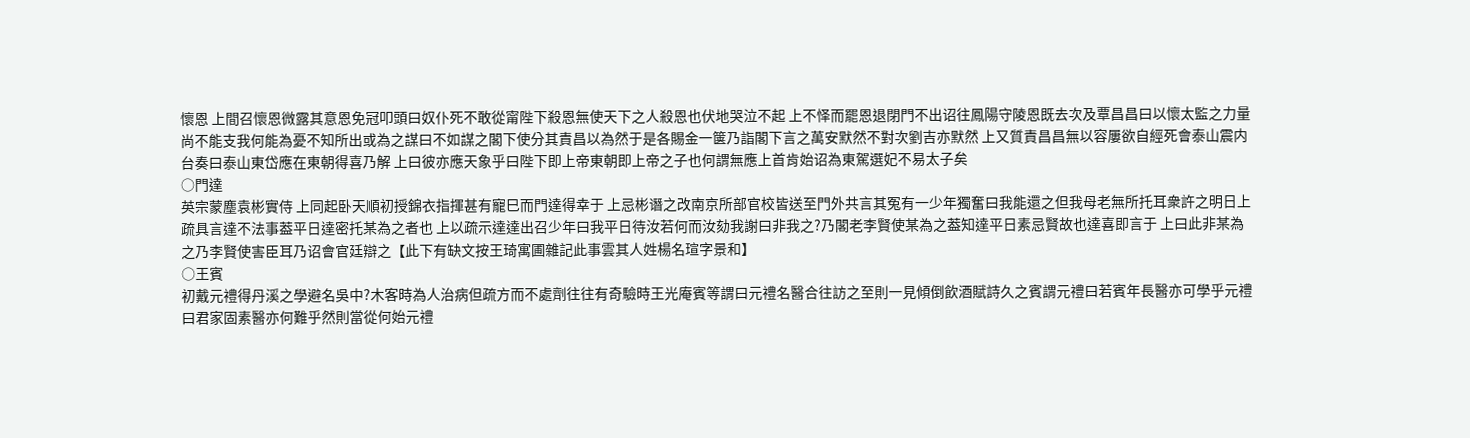懷恩 上間召懷恩微露其意恩免冠叩頭曰奴仆死不敢從甯陛下殺恩無使天下之人殺恩也伏地哭泣不起 上不怿而罷恩退閉門不出诏往鳳陽守陵恩既去次及覃昌昌曰以懷太監之力量尚不能支我何能為憂不知所出或為之謀曰不如謀之閣下使分其責昌以為然于是各賜金一箧乃詣閣下言之萬安默然不對次劉吉亦默然 上又質責昌昌無以容屢欲自經死會泰山震内台奏曰泰山東岱應在東朝得喜乃解 上曰彼亦應天象乎曰陛下即上帝東朝即上帝之子也何謂無應上首肯始诏為東駕選妃不易太子矣
○門達
英宗蒙塵袁彬實侍 上同起卧天順初授錦衣指揮甚有寵巳而門達得幸于 上忌彬谮之改南京所部官校皆送至門外共言其冤有一少年獨奮曰我能還之但我母老無所托耳衆許之明日上疏具言達不法事葢平日達密托某為之者也 上以疏示達達出召少年曰我平日待汝若何而汝劾我謝曰非我之?乃閣老李賢使某為之葢知達平日素忌賢故也達喜即言于 上曰此非某為之乃李賢使害臣耳乃诏會官廷辯之【此下有缺文按王琦寓圃雜記此事雲其人姓楊名瑄字景和】
○王賓
初戴元禮得丹溪之學避名吳中?木客時為人治病但疏方而不處劑往往有奇驗時王光庵賓等謂曰元禮名醫合往訪之至則一見傾倒飲酒賦詩久之賓謂元禮曰若賓年長醫亦可學乎元禮曰君家固素醫亦何難乎然則當從何始元禮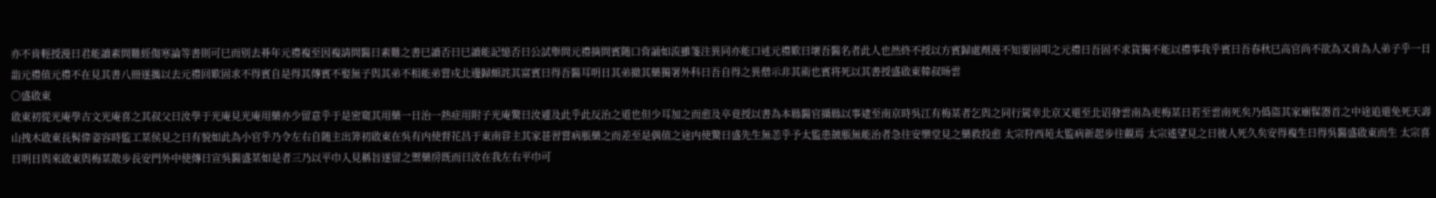亦不肯輕授漫曰君能讀素問難經傷寒論等書則可巳而别去朞年元禮複至因複請問醫曰素難之書巳讀否曰巳讀能記憶否曰公試舉問元禮摘問賓随口背誦如流雖箋注異同亦能口述元禮歎曰壞吾醫名者此人也然終不授以方賓歸處劑漫不知要固叩之元禮曰吾固不求貨獨不能以禮事我乎賓曰吾春秋巳高官尚不欲為又肯為人弟子乎一日詣元禮值元禮不在見其書八冊遂攜以去元禮回歎固求不得賓自是得其傳賓不娶無子與其弟不相能弟嘗戍北邊歸頗詫其富賓曰得吾醫耳明日其弟撤其藥獨署外科曰吾自得之異僧示非其術也賓将死以其書授盛啟東韓叔旸雲
○盛啟東
啟東初從光庵學古文光庵喜之其叔父曰汝學于光庵見光庵用藥亦少留意乎于是密窺其用藥一日治一熱症用附子光庵驚曰汝遽及此乎此反治之道也但少耳加之而愈及卒竟授以書為本縣醫官攝縣以事逮至南京時吳江有梅某者乞與之同行駕幸北京又還至北诏發雲南為吏梅某曰若至雲南死矣乃僞盜其家廟髹器首之中途追還免死天壽山拽木啟東長髯偉姿容時監工某侯見之曰有貌如此為小官乎乃令左右自随主出筭初啟東在吳有内使督花昌于東南甞主其家甚習嘗病脹藥之而差至是偶值之途内使驚曰盛先生無恙乎予太監患皷脹無能治者急往安樂堂見之藥救投愈 太宗狩西苑太監病新起步往觀焉 太宗遙望見之曰彼人死久矣安得複生曰得吳醫盛啟東而生 太宗喜曰明日與來啟東與梅某散步長安門外中使傳曰宣吳醫盛某如是者三乃以平巾入見稱旨遂留之禦藥房既而曰汝在我左右平巾可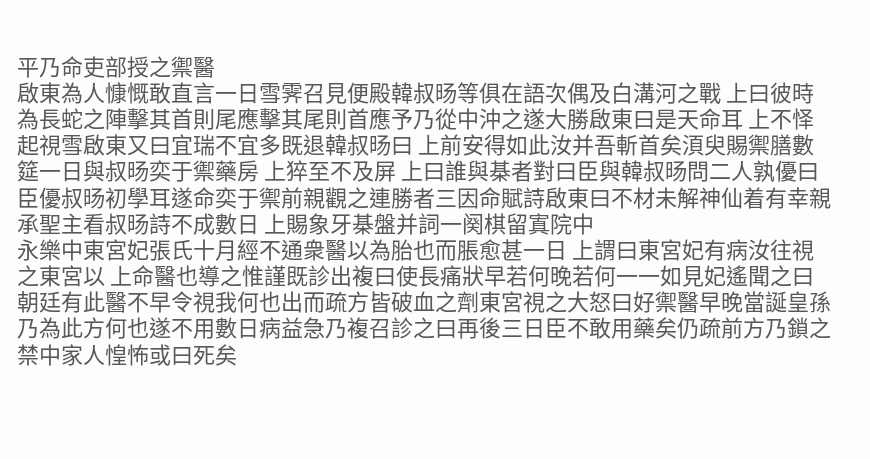平乃命吏部授之禦醫
啟東為人慷慨敢直言一日雪霁召見便殿韓叔旸等俱在語次偶及白溝河之戰 上曰彼時為長蛇之陣擊其首則尾應擊其尾則首應予乃從中沖之遂大勝啟東曰是天命耳 上不怿起視雪啟東又曰宜瑞不宜多既退韓叔旸曰 上前安得如此汝并吾斬首矣湏臾賜禦膳數筵一日與叔旸奕于禦藥房 上猝至不及屏 上曰誰與棊者對曰臣與韓叔旸問二人孰優曰臣優叔旸初學耳遂命奕于禦前親觀之連勝者三因命賦詩啟東曰不材未解神仙着有幸親承聖主看叔旸詩不成數日 上賜象牙棊盤并詞一阕棋留寘院中
永樂中東宮妃張氏十月經不通衆醫以為胎也而脹愈甚一日 上謂曰東宮妃有病汝往視之東宮以 上命醫也導之惟謹既診出複曰使長痛狀早若何晚若何一一如見妃遙聞之曰朝廷有此醫不早令視我何也出而疏方皆破血之劑東宮視之大怒曰好禦醫早晚當誕皇孫乃為此方何也遂不用數日病益急乃複召診之曰再後三日臣不敢用藥矣仍疏前方乃鎖之禁中家人惶怖或曰死矣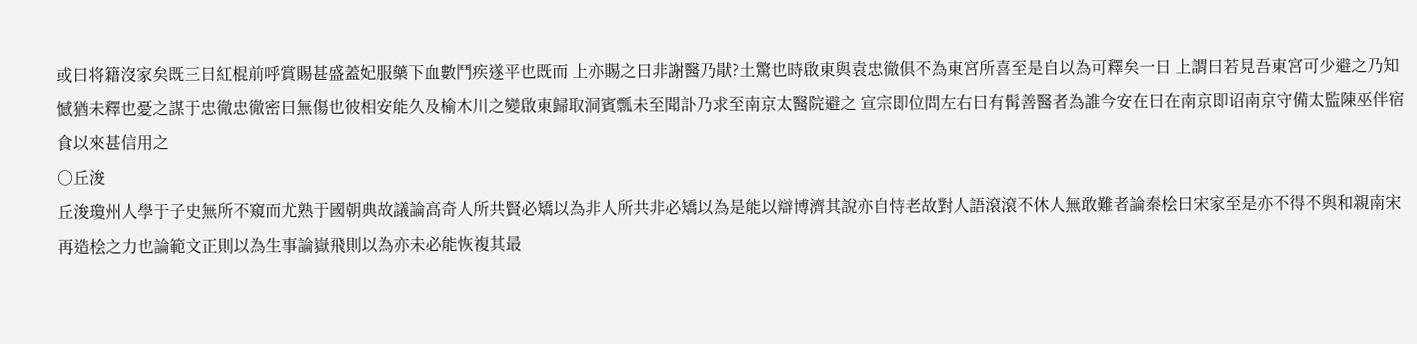或曰将籍沒家矣既三日紅棍前呼賞賜甚盛蓋妃服藥下血數鬥疾遂平也既而 上亦賜之曰非謝醫乃猒?土驚也時啟東與袁忠徹俱不為東宮所喜至是自以為可釋矣一日 上謂曰若見吾東宮可少避之乃知憾猶未釋也憂之謀于忠徹忠徹密曰無傷也彼相安能久及榆木川之變啟東歸取洞賓瓢未至聞訃乃求至南京太醫院避之 宣宗即位問左右曰有髯善醫者為誰今安在曰在南京即诏南京守備太監陳巫伴宿食以來甚信用之
○丘浚
丘浚瓊州人學于子史無所不窺而尤熟于國朝典故議論高奇人所共賢必矯以為非人所共非必矯以為是能以辯博濟其說亦自恃老故對人語滾滾不休人無敢難者論秦桧曰宋家至是亦不得不與和親南宋再造桧之力也論範文正則以為生事論嶽飛則以為亦未必能恢複其最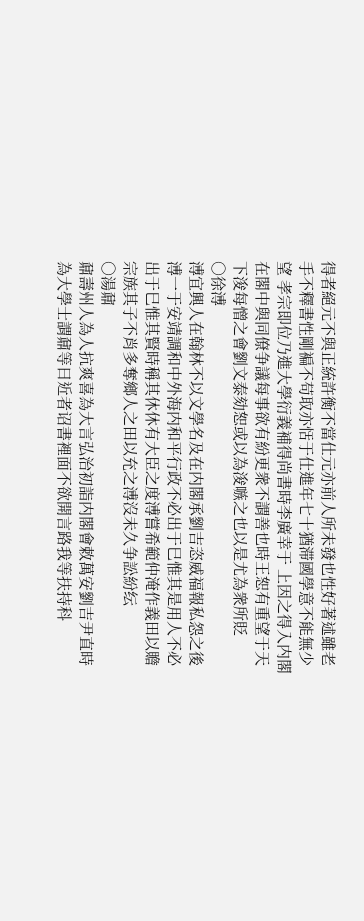得者絕元不與正統許衡不當仕元亦前人所未發也性好著述雖老手不釋書性剛褊不苟取亦恬于仕進年七十猶滞國學意不能無少望 孝宗即位乃進大學衍義補得尚書時李廣幸于 上因之得入内閣在閣中與同僚争議每事欲有紛更衆不謂善也時王恕有重望于天下浚每憎之會劉文泰劾恕或以為浚嗾之也以是尤為衆所貶
○徐溥
溥宜興人在翰林不以文學名及在内閣承劉吉恣威福報私怨之後溥一于安靖調和中外海内和平行政不必出于巳惟其是用人不必出于巳惟其賢時稱其休休有大臣之度溥嘗希範仲淹作義田以贍宗族其子不肖多奪鄉人之田以充之溥沒未久争訟紛纭
○湯鼐
鼐壽州人為人抗爽喜為大言弘治初詣内閣會敕萬安劉吉尹直時為大學士謂鼐等曰近者诏書裡面不欲開言路我等扶持科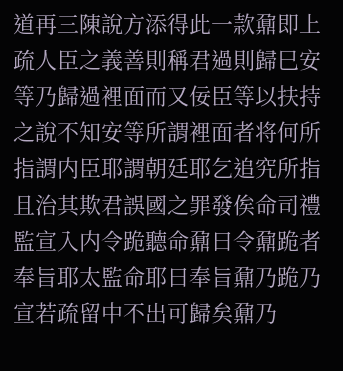道再三陳說方添得此一款鼐即上疏人臣之義善則稱君過則歸巳安等乃歸過裡面而又佞臣等以扶持之說不知安等所謂裡面者将何所指謂内臣耶謂朝廷耶乞追究所指且治其欺君誤國之罪發俟命司禮監宣入内令跪聽命鼐曰令鼐跪者奉旨耶太監命耶曰奉旨鼐乃跪乃宣若疏留中不出可歸矣鼐乃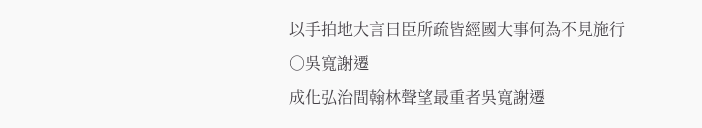以手拍地大言曰臣所疏皆經國大事何為不見施行
○吳寬謝遷
成化弘治間翰林聲望最重者吳寬謝遷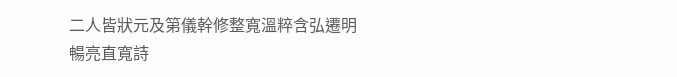二人皆狀元及第儀幹修整寬溫粹含弘遷明暢亮直寬詩